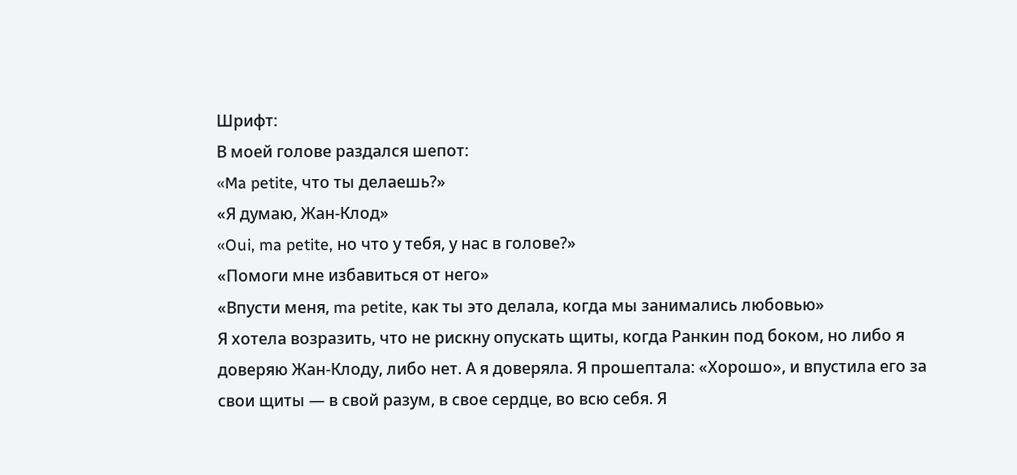Шрифт:
В моей голове раздался шепот:
«Ma petite, что ты делаешь?»
«Я думаю, Жан-Клод»
«Oui, ma petite, но что у тебя, у нас в голове?»
«Помоги мне избавиться от него»
«Впусти меня, ma petite, как ты это делала, когда мы занимались любовью»
Я хотела возразить, что не рискну опускать щиты, когда Ранкин под боком, но либо я доверяю Жан-Клоду, либо нет. А я доверяла. Я прошептала: «Хорошо», и впустила его за свои щиты — в свой разум, в свое сердце, во всю себя. Я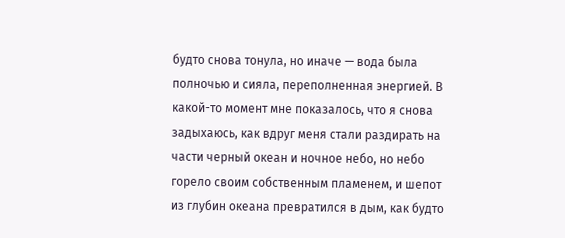будто снова тонула, но иначе — вода была полночью и сияла, переполненная энергией. В какой-то момент мне показалось, что я снова задыхаюсь, как вдруг меня стали раздирать на части черный океан и ночное небо, но небо горело своим собственным пламенем, и шепот из глубин океана превратился в дым, как будто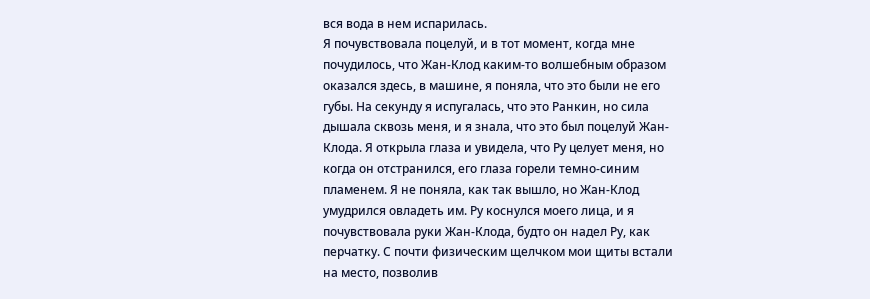вся вода в нем испарилась.
Я почувствовала поцелуй, и в тот момент, когда мне почудилось, что Жан-Клод каким-то волшебным образом оказался здесь, в машине, я поняла, что это были не его губы. На секунду я испугалась, что это Ранкин, но сила дышала сквозь меня, и я знала, что это был поцелуй Жан-Клода. Я открыла глаза и увидела, что Ру целует меня, но когда он отстранился, его глаза горели темно-синим пламенем. Я не поняла, как так вышло, но Жан-Клод умудрился овладеть им. Ру коснулся моего лица, и я почувствовала руки Жан-Клода, будто он надел Ру, как перчатку. С почти физическим щелчком мои щиты встали на место, позволив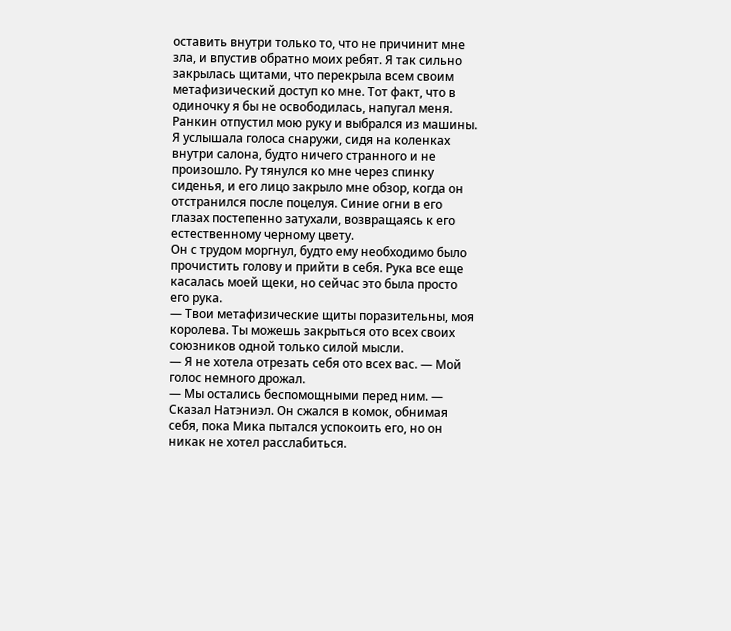оставить внутри только то, что не причинит мне зла, и впустив обратно моих ребят. Я так сильно закрылась щитами, что перекрыла всем своим метафизический доступ ко мне. Тот факт, что в одиночку я бы не освободилась, напугал меня.
Ранкин отпустил мою руку и выбрался из машины. Я услышала голоса снаружи, сидя на коленках внутри салона, будто ничего странного и не произошло. Ру тянулся ко мне через спинку сиденья, и его лицо закрыло мне обзор, когда он отстранился после поцелуя. Синие огни в его глазах постепенно затухали, возвращаясь к его естественному черному цвету.
Он с трудом моргнул, будто ему необходимо было прочистить голову и прийти в себя. Рука все еще касалась моей щеки, но сейчас это была просто его рука.
— Твои метафизические щиты поразительны, моя королева. Ты можешь закрыться ото всех своих союзников одной только силой мысли.
— Я не хотела отрезать себя ото всех вас. — Мой голос немного дрожал.
— Мы остались беспомощными перед ним. — Сказал Натэниэл. Он сжался в комок, обнимая себя, пока Мика пытался успокоить его, но он никак не хотел расслабиться.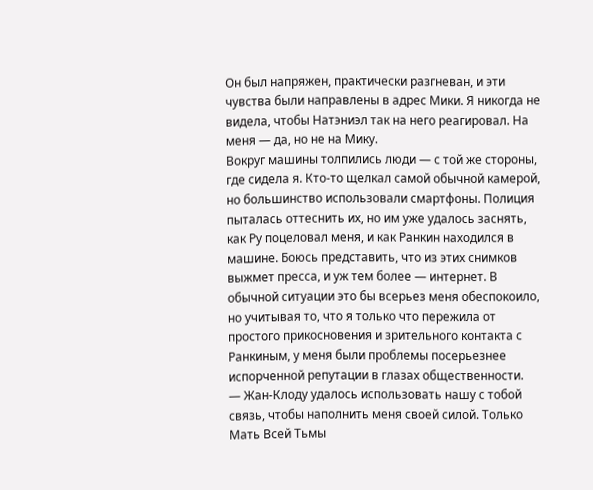Он был напряжен, практически разгневан, и эти чувства были направлены в адрес Мики. Я никогда не видела, чтобы Натэниэл так на него реагировал. На меня — да, но не на Мику.
Вокруг машины толпились люди — с той же стороны, где сидела я. Кто-то щелкал самой обычной камерой, но большинство использовали смартфоны. Полиция пыталась оттеснить их, но им уже удалось заснять, как Ру поцеловал меня, и как Ранкин находился в машине. Боюсь представить, что из этих снимков выжмет пресса, и уж тем более — интернет. В обычной ситуации это бы всерьез меня обеспокоило, но учитывая то, что я только что пережила от простого прикосновения и зрительного контакта с Ранкиным, у меня были проблемы посерьезнее испорченной репутации в глазах общественности.
— Жан-Клоду удалось использовать нашу с тобой связь, чтобы наполнить меня своей силой. Только Мать Всей Тьмы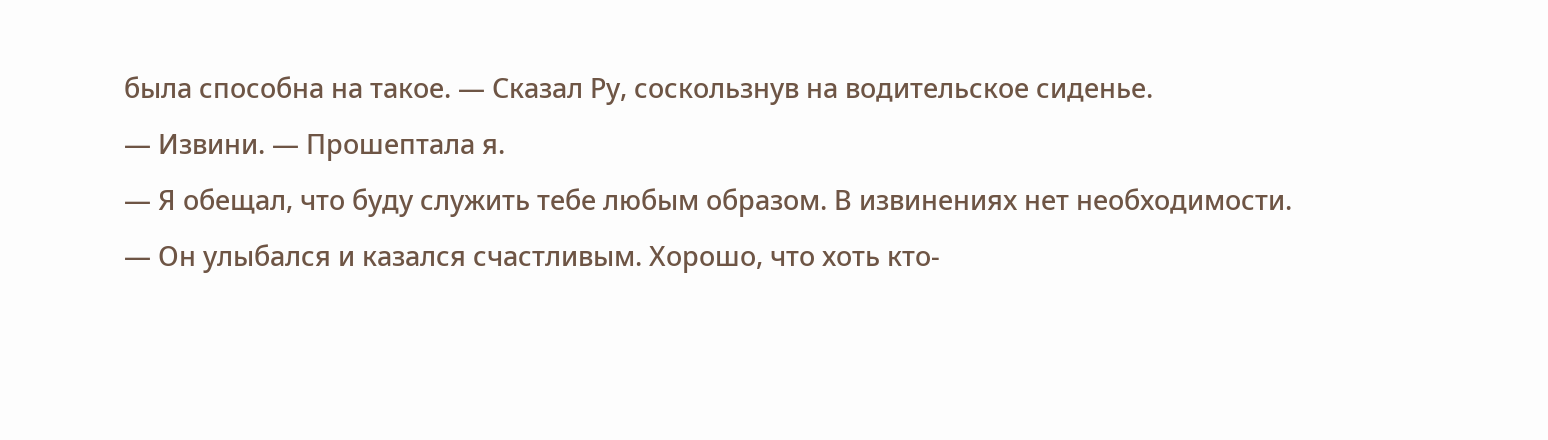была способна на такое. — Сказал Ру, соскользнув на водительское сиденье.
— Извини. — Прошептала я.
— Я обещал, что буду служить тебе любым образом. В извинениях нет необходимости. — Он улыбался и казался счастливым. Хорошо, что хоть кто-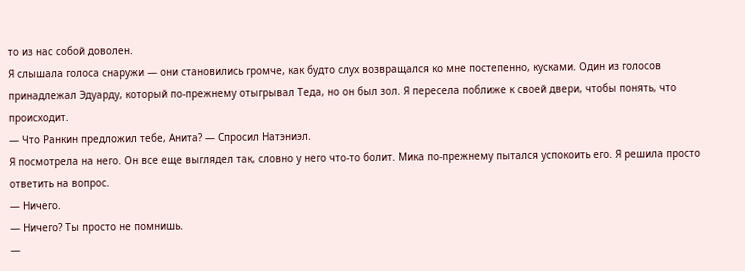то из нас собой доволен.
Я слышала голоса снаружи — они становились громче, как будто слух возвращался ко мне постепенно, кусками. Один из голосов принадлежал Эдуарду, который по-прежнему отыгрывал Теда, но он был зол. Я пересела поближе к своей двери, чтобы понять, что происходит.
— Что Ранкин предложил тебе, Анита? — Спросил Натэниэл.
Я посмотрела на него. Он все еще выглядел так, словно у него что-то болит. Мика по-прежнему пытался успокоить его. Я решила просто ответить на вопрос.
— Ничего.
— Ничего? Ты просто не помнишь.
—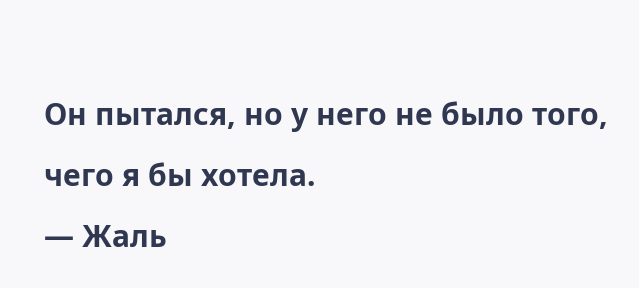Он пытался, но у него не было того, чего я бы хотела.
— Жаль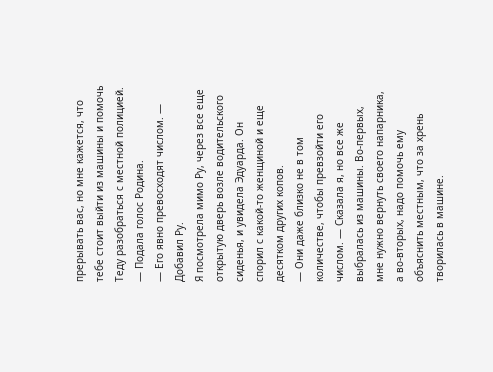прерывать вас, но мне кажется, что тебе стоит выйти из машины и помочь Теду разобраться с местной полицией. — Подала голос Родина.
— Его явно превосходят числом. — Добавил Ру.
Я посмотрела мимо Ру, через все еще открытую дверь возле водительского сиденья, и увидела Эдуарда. Он спорил с какой-то женщиной и еще десятком других копов.
— Они даже близко не в том количестве, чтобы превзойти его числом. — Сказала я, но все же выбралась из машины. Во-первых, мне нужно вернуть своего напарника, а во-вторых, надо помочь ему объяснить местным, что за хрень творилась в машине.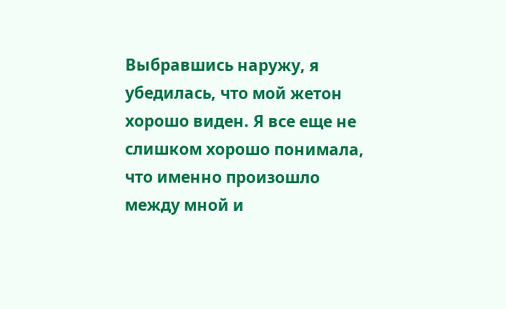Выбравшись наружу, я убедилась, что мой жетон хорошо виден. Я все еще не слишком хорошо понимала, что именно произошло между мной и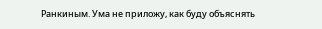Ранкиным. Ума не приложу, как буду объяснять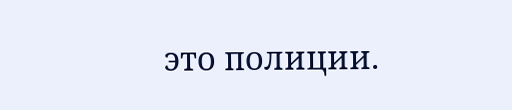это полиции.